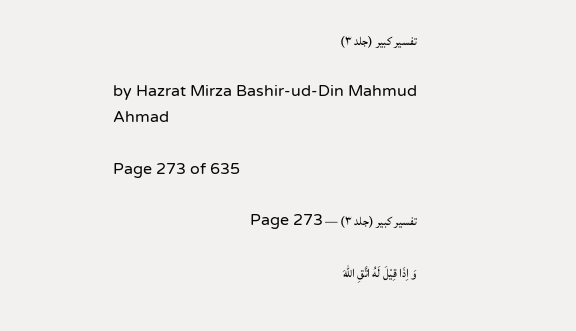تفسیر کبیر (جلد ۳)

by Hazrat Mirza Bashir-ud-Din Mahmud Ahmad

Page 273 of 635

تفسیر کبیر (جلد ۳) — Page 273

وَ اِذَا قِيْلَ لَهُ اتَّقِ اللّٰهَ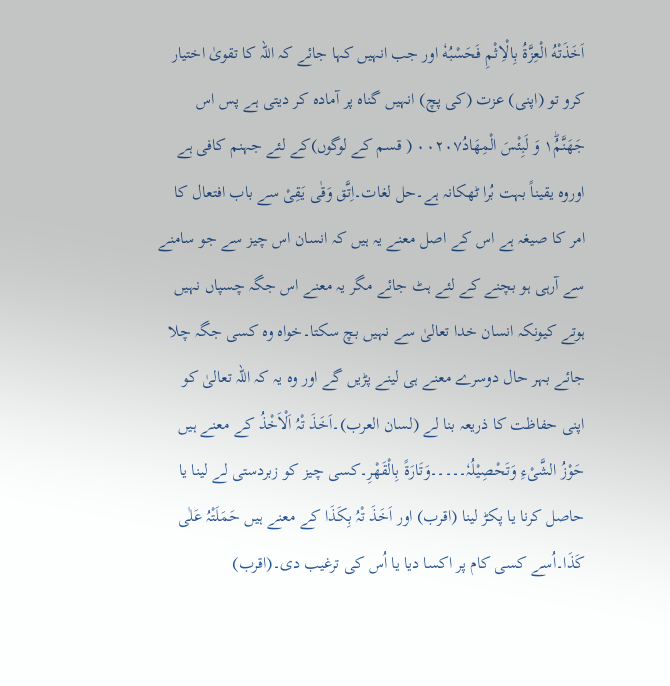اَخَذَتْهُ الْعِزَّةُ بِالْاِثْمِ فَحَسْبُهٗ اور جب انہیں کہا جائے کہ اللہ کا تقویٰ اختیار کرو تو (اپنی) عزت (کی پچ) انہیں گناہ پر آمادہ کر دیتی ہے پس اس جَهَنَّمُ١ؕ وَ لَبِئْسَ الْمِهَادُ۰۰۲۰۷ ( قسم کے لوگوں)کے لئے جہنم کافی ہے اوروہ یقیناً بہت بُرا ٹھکانہ ہے۔حل لغات۔اِتَّق وَقٰی یَقِیْ سے باب افتعال کا امر کا صیغہ ہے اس کے اصل معنے یہ ہیں کہ انسان اس چیز سے جو سامنے سے آرہی ہو بچنے کے لئے ہٹ جائے مگر یہ معنے اس جگہ چسپاں نہیں ہوتے کیونکہ انسان خدا تعالیٰ سے نہیں بچ سکتا۔خواہ وہ کسی جگہ چلا جائے بہر حال دوسرے معنے ہی لینے پڑیں گے اور وہ یہ کہ اللہ تعالیٰ کو اپنی حفاظت کا ذریعہ بنا لے (لسان العرب)۔اَخَذَ تْہُ اَلْاَخْذُ کے معنے ہیں حَوْزُ الشَّیْءِ وَتَحْصِیْلُہٗ۔۔۔۔۔وَتَارَۃً بِالْقَھْرِ۔کسی چیز کو زبردستی لے لینا یا حاصل کرنا یا پکڑ لینا (اقرب) اور اَخَذَ تْہُ بِکَذَا کے معنے ہیں حَمَلَتْہُ عَلٰی کَذَا۔اُسے کسی کام پر اکسا دیا یا اُس کی ترغیب دی۔(اقرب)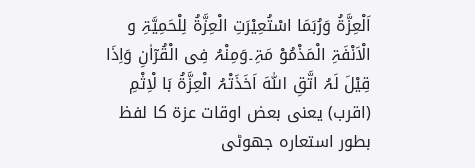اَلْعِزَّۃُ وَرُبَمَا اسْتُعِیْرَتِ الْعِزَّۃُ لِلْحَمِیَّۃِ و الْاَنْفَۃِ الْمَذْمُوْ مَۃِ۔وَمِنْہُ فِی الْقُرٓاٰنِ وَاِذَا قِیْلَ لَہُ اتَّقِ اللّٰہَ اَخَذَتْہُ الْعِزَّۃُ بَا لْاِثْمِ (اقرب) یعنی بعض اوقات عزۃ کا لفظ بطور استعارہ جھوٹی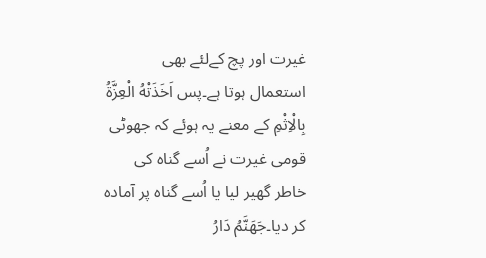غیرت اور پچ کےلئے بھی استعمال ہوتا ہے۔پس اَخَذَتْهُ الْعِزَّةُ بِالْاِثْمِ کے معنے یہ ہوئے کہ جھوٹی قومی غیرت نے اُسے گناہ کی خاطر گھیر لیا یا اُسے گناہ پر آمادہ کر دیا۔جَھَنَّمُ دَارُ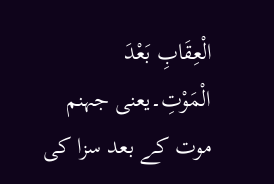الْعِقَابِ بَعْدَ الْمَوْتِ۔یعنی جہنم موت کے بعد سزا کی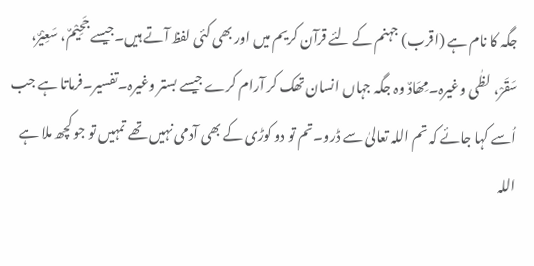جگہ کا نام ہے (اقرب) جہنم کے لئے قرآن کریم میں اور بھی کئی لفظ آتے ہیں۔جیسے جَحِیْمٌ، سَعِیْرٌ، سَقَرْ، لظٰی وغیرہ۔مِھَادٌ وہ جگہ جہاں انسان تھک کر آرام کرے جیسے بستر وغیرہ۔تفسیر۔فرماتا ہے جب اُسے کہا جائے کہ تم اللہ تعالیٰ سے ڈرو۔تم تو دو کوڑی کے بھی آدمی نہیں تھے تمہیں تو جو کچھ ملا ہے اللہ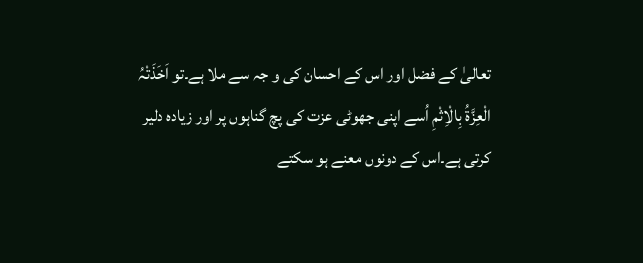تعالیٰ کے فضل اور اس کے احسان کی و جہ سے ملا ہے۔تو اَخَذَتْہُ الْعِزَّۃُ بِالْاِثْمِ اُسے اپنی جھوٹی عزت کی پچ گناہوں پر اور زیادہ دلیر کرتی ہے۔اس کے دونوں معنے ہو سکتے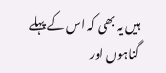ہیں یہ بھی کہ اس کے پہلے گناہوں اور